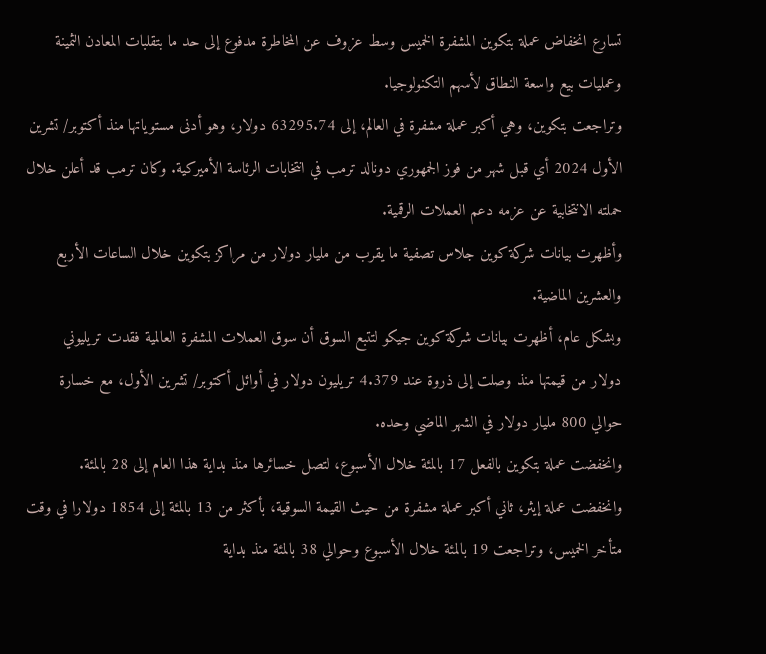تسارع انخفاض عملة بتكوين المشفرة الخميس وسط عزوف عن المخاطرة مدفوع إلى حد ما بتقلبات المعادن الثمينة وعمليات بيع واسعة النطاق لأسهم التكنولوجيا.
وتراجعت بتكوين، وهي أكبر عملة مشفرة في العالم، إلى 63295.74 دولار، وهو أدنى مستوياتها منذ أكتوبر/ تشرين الأول 2024 أي قبل شهر من فوز الجمهوري دونالد ترمب في انتخابات الرئاسة الأميركية. وكان ترمب قد أعلن خلال حملته الانتخابية عن عزمه دعم العملات الرقمية.
وأظهرت بيانات شركة كوين جلاس تصفية ما يقرب من مليار دولار من مراكز بتكوين خلال الساعات الأربع والعشرين الماضية.
وبشكل عام، أظهرت بيانات شركة كوين جيكو لتتبع السوق أن سوق العملات المشفرة العالمية فقدت تريليوني دولار من قيمتها منذ وصلت إلى ذروة عند 4.379 تريليون دولار في أوائل أكتوبر/ تشرين الأول، مع خسارة حوالي 800 مليار دولار في الشهر الماضي وحده.
وانخفضت عملة بتكوين بالفعل 17 بالمئة خلال الأسبوع، لتصل خسائرها منذ بداية هذا العام إلى 28 بالمئة.
وانخفضت عملة إيثر، ثاني أكبر عملة مشفرة من حيث القيمة السوقية، بأكثر من 13 بالمئة إلى 1854 دولارا في وقت متأخر الخميس، وتراجعت 19 بالمئة خلال الأسبوع وحوالي 38 بالمئة منذ بداية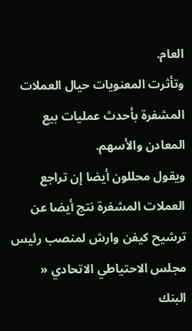العام.
وتأثرت المعنويات حيال العملات المشفرة بأحدث عمليات بيع المعادن والأسهم.
ويقول محللون أيضا إن تراجع العملات المشفرة نتج أيضا عن ترشيح كيفن وارش لمنصب رئيس مجلس الاحتياطي الاتحادي « البنك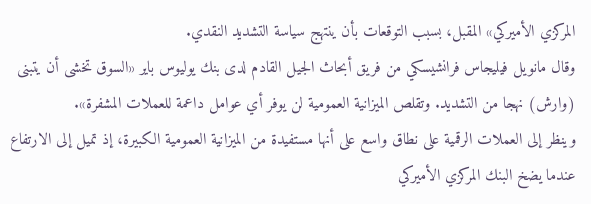المركزي الأميركي» المقبل، بسبب التوقعات بأن ينتهج سياسة التشديد النقدي.
وقال مانويل فيليجاس فرانشيسكي من فريق أبحاث الجيل القادم لدى بنك يوليوس باير «السوق تخشى أن يتبنى (وارش) نهجا من التشديد. وتقلص الميزانية العمومية لن يوفر أي عوامل داعمة للعملات المشفرة».
وينظر إلى العملات الرقمية على نطاق واسع على أنها مستفيدة من الميزانية العمومية الكبيرة، إذ تميل إلى الارتفاع عندما يضخ البنك المركزي الأميركي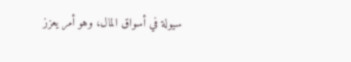سيولة في أسواق المال، وهو أمر يعزز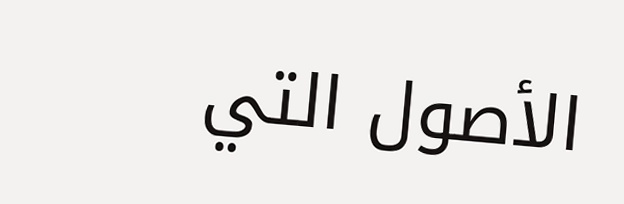الأصول التي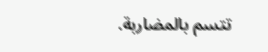تتسم بالمضاربة.